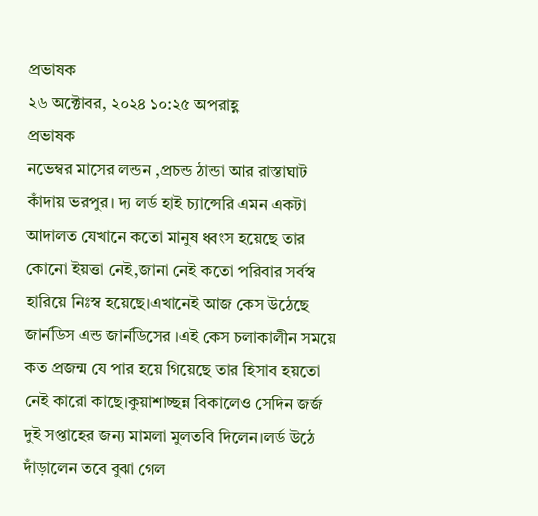প্রভাষক
২৬ অক্টোবর, ২০২৪ ১০:২৫ অপরাহ্ণ
প্রভাষক
নভেম্বর মাসের লন্ডন ,প্রচন্ড ঠান্ডা আর রাস্তাঘাট কাঁদায় ভরপুর। দ্য লর্ড হাই চ্যান্সেরি এমন একটা আদালত যেখানে কতো মানুষ ধ্বংস হয়েছে তার কোনো ইয়ত্তা নেই,জানা নেই কতো পরিবার সর্বস্ব হারিয়ে নিঃস্ব হয়েছে।এখানেই আজ কেস উঠেছে জার্নডিস এন্ড জার্নডিসের ।এই কেস চলাকালীন সময়ে কত প্রজন্ম যে পার হয়ে গিয়েছে তার হিসাব হয়তো নেই কারো কাছে।কুয়াশাচ্ছন্ন বিকালেও সেদিন জর্জ দুই সপ্তাহের জন্য মামলা মুলতবি দিলেন।লর্ড উঠে দাঁড়ালেন তবে বুঝা গেল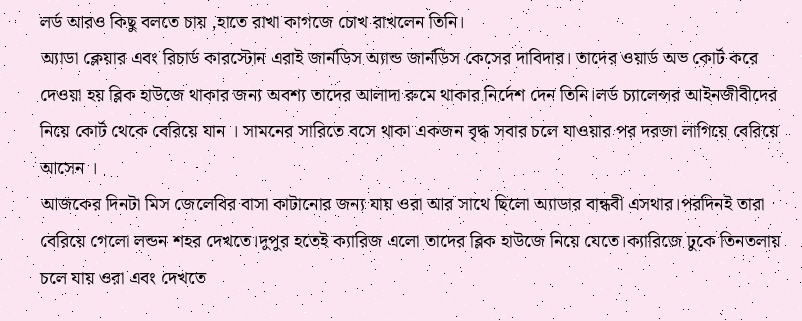লর্ড আরও কিছু বলতে চায় ,হাতে রাখা কাগজে চোখ রাখলেন তিনি।
অ্যাডা ক্লেয়ার এবং রিচার্ড কারস্টোন এরাই জার্নডিস অ্যান্ড জার্নডিস কেসের দাবিদার। তাদের ওয়ার্ড অভ কোর্ট করে দেওয়া হয় ব্লিক হাউজে থাকার জন্য অবশ্য তাদের আলাদা রুমে থাকার নির্দেশ দেন তিনি।লর্ড চ্যালেন্সর আইনজীবীদের নিয়ে কোর্ট থেকে বেরিয়ে যান । সামনের সারিতে বসে থাকা একজন বৃদ্ধ সবার চলে যাওয়ার পর দরজা লাগিয়ে বেরিয়ে আসেন ।
আজকের দিনটা মিস জেলেবির বাসা কাটানোর জন্য যায় ওরা আর সাথে ছিলো অ্যাডার বান্ধবী এসথার।পরদিনই তারা বেরিয়ে গেলো লন্ডন শহর দেখতে।দুপুর হতেই ক্যারিজ এলো তাদের ব্লিক হাউজে নিয়ে যেতে।ক্যারিজে ঢুকে তিনতলায় চলে যায় ওরা এবং দেখতে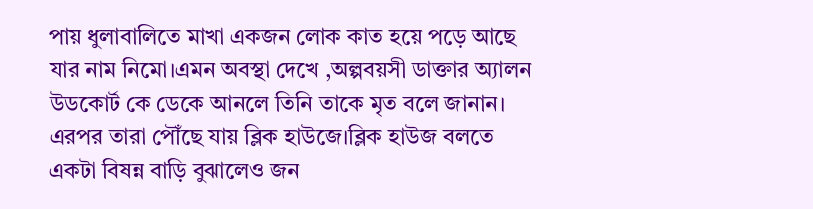পায় ধুলাবালিতে মাখা একজন লোক কাত হয়ে পড়ে আছে যার নাম নিমো।এমন অবস্থা দেখে ,অল্পবয়সী ডাক্তার অ্যালন উডকোর্ট কে ডেকে আনলে তিনি তাকে মৃত বলে জানান।
এরপর তারা পৌঁছে যায় ব্লিক হাউজে।ব্লিক হাউজ বলতে একটা বিষন্ন বাড়ি বুঝালেও জন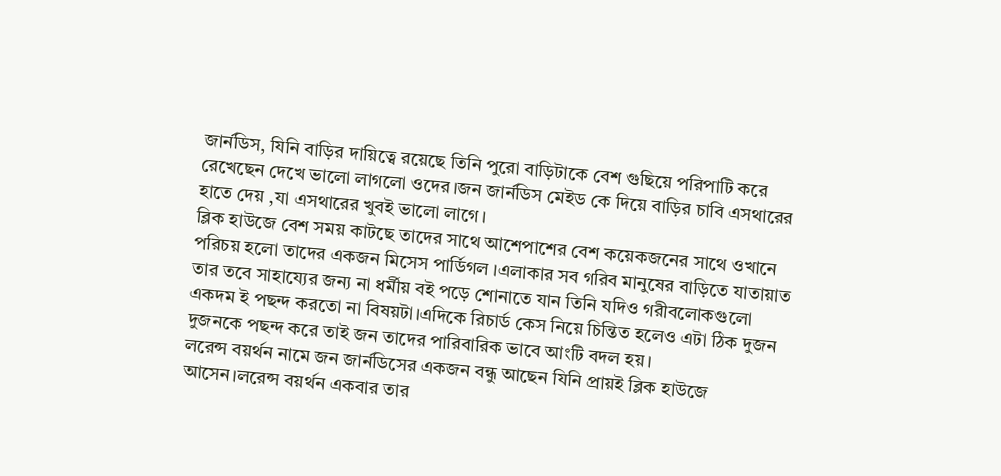জার্নডিস, যিনি বাড়ির দায়িত্বে রয়েছে তিনি পুরো বাড়িটাকে বেশ গুছিয়ে পরিপাটি করে রেখেছেন দেখে ভালো লাগলো ওদের।জন জার্নডিস মেইড কে দিয়ে বাড়ির চাবি এসথারের হাতে দেয় ,যা এসথারের খুবই ভালো লাগে।
ব্লিক হাউজে বেশ সময় কাটছে তাদের সাথে আশেপাশের বেশ কয়েকজনের সাথে ওখানে পরিচয় হলো তাদের একজন মিসেস পার্ডিগল ।এলাকার সব গরিব মানুষের বাড়িতে যাতায়াত তার তবে সাহায্যের জন্য না ধর্মীয় বই পড়ে শোনাতে যান তিনি যদিও গরীবলোকগুলো একদম ই পছন্দ করতো না বিষয়টা।এদিকে রিচার্ড কেস নিয়ে চিন্তিত হলেও এটা ঠিক দুজন দুজনকে পছন্দ করে তাই জন তাদের পারিবারিক ভাবে আংটি বদল হয়।
লরেন্স বয়র্থন নামে জন জার্নডিসের একজন বন্ধু আছেন যিনি প্রায়ই ব্লিক হাউজে আসেন।লরেন্স বয়র্থন একবার তার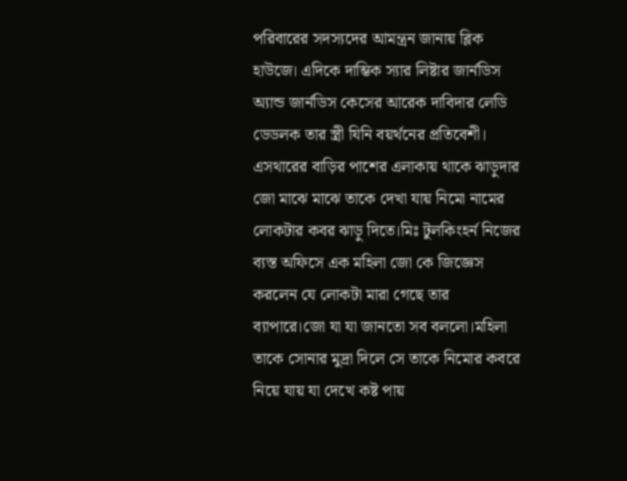পরিবারের সদস্যদের আমন্ত্রন জানায় ব্লিক হাউজে। এদিকে দাম্ভিক স্যার লিষ্টার জার্নডিস অ্যান্ড জার্নডিস কেসের আরেক দাবিদার লেডি ডেডলক তার স্ত্রী যিনি বয়র্থনের প্রতিবেশী।
এসথারের বাড়ির পাশের এলাকায় থাকে ঝাড়ুদার জো মাঝে মাঝে তাকে দেখা যায় নিমো নামের লোকটার কবর ঝাড়ু দিতে।মিঃ টুলকিংহর্ন নিজের ব্যস্ত অফিসে এক মহিলা জো কে জিজ্ঞেস করলেন যে লোকটা মারা গেছে তার ব্যাপারে।জো যা যা জানতো সব বললো।মহিলা তাকে সোনার মুদ্রা দিলে সে তাকে নিমোর কবরে নিয়ে যায় যা দেখে কষ্ট পায়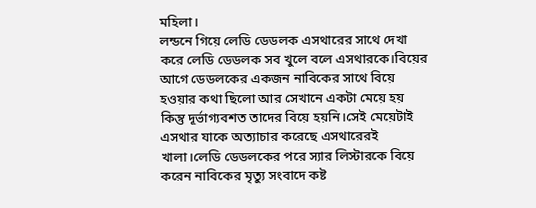মহিলা।
লন্ডনে গিয়ে লেডি ডেডলক এসথারের সাথে দেখা করে লেডি ডেডলক সব খুলে বলে এসথারকে।বিয়ের আগে ডেডলকের একজন নাবিকের সাথে বিয়ে হওয়ার কথা ছিলো আর সেখানে একটা মেয়ে হয় কিন্তু দূর্ভাগ্যবশত তাদের বিয়ে হয়নি।সেই মেয়েটাই এসথার যাকে অত্যাচার করেছে এসথারেরই খালা।লেডি ডেডলকের পরে স্যার লিস্টারকে বিয়ে করেন নাবিকের মৃত্যু সংবাদে কষ্ট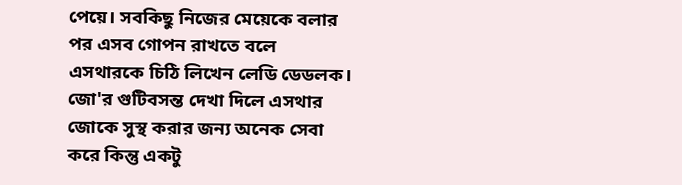পেয়ে। সবকিছু নিজের মেয়েকে বলার পর এসব গোপন রাখতে বলে এসথারকে চিঠি লিখেন লেডি ডেডলক।
জো'র গুটিবসন্ত দেখা দিলে এসথার জোকে সুস্থ করার জন্য অনেক সেবা করে কিন্তু একটু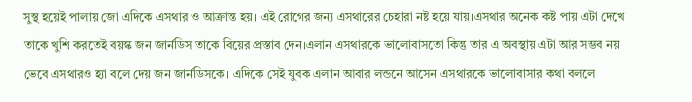সুস্থ হয়েই পালায় জো এদিকে এসথার ও আক্রান্ত হয়। এই রোগের জন্য এসথারের চেহারা নষ্ট হয়ে যায়।এসথার অনেক কষ্ট পায় এটা দেখে তাকে খুশি করতেই বয়স্ক জন জার্নডিস তাকে বিয়ের প্রস্তাব দেন।এলান এসথারকে ভালোবাসতো কিন্তু তার এ অবস্থায় এটা আর সম্ভব নয় ভেবে এসথারও হ্যা বলে দেয় জন জার্নডিসকে। এদিকে সেই যুবক এলান আবার লন্ডনে আসেন এসথারকে ভালোবাসার কথা বললে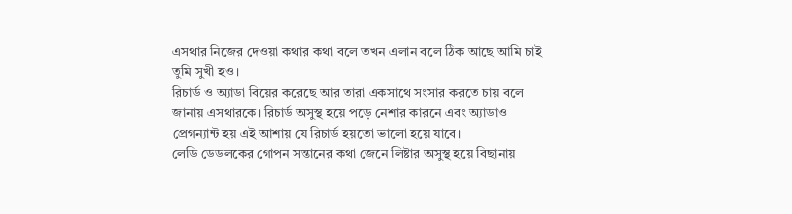এসথার নিজের দেওয়া কথার কথা বলে তখন এলান বলে ঠিক আছে আমি চাই তুমি সুখী হও।
রিচার্ড ও অ্যাডা বিয়ের করেছে আর তারা একসাথে সংসার করতে চায় বলে জানায় এসথারকে। রিচার্ড অসুস্থ হয়ে পড়ে নেশার কারনে এবং অ্যাডাও প্রেগন্যান্ট হয় এই আশায় যে রিচার্ড হয়তো ভালো হয়ে যাবে।
লেডি ডেডলকের গোপন সন্তানের কথা জেনে লিষ্টার অসুস্থ হয়ে বিছানায়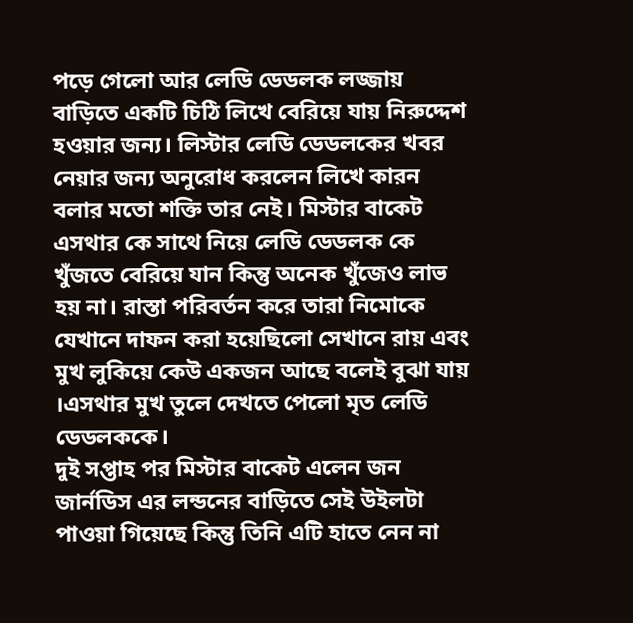পড়ে গেলো আর লেডি ডেডলক লজ্জায় বাড়িতে একটি চিঠি লিখে বেরিয়ে যায় নিরুদ্দেশ হওয়ার জন্য। লিস্টার লেডি ডেডলকের খবর নেয়ার জন্য অনুরোধ করলেন লিখে কারন বলার মতো শক্তি তার নেই। মিস্টার বাকেট এসথার কে সাথে নিয়ে লেডি ডেডলক কে খুঁজতে বেরিয়ে যান কিন্তু অনেক খুঁজেও লাভ হয় না। রাস্তা পরিবর্তন করে তারা নিমোকে যেখানে দাফন করা হয়েছিলো সেখানে রায় এবং মুখ লুকিয়ে কেউ একজন আছে বলেই বুঝা যায় ।এসথার মুখ তুলে দেখতে পেলো মৃত লেডি ডেডলককে।
দুই সপ্তাহ পর মিস্টার বাকেট এলেন জন জার্নডিস এর লন্ডনের বাড়িতে সেই উইলটা পাওয়া গিয়েছে কিন্তু তিনি এটি হাতে নেন না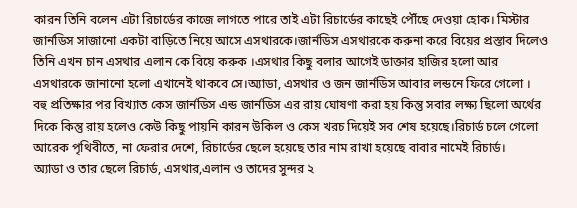কারন তিনি বলেন এটা রিচার্ডের কাজে লাগতে পারে তাই এটা রিচার্ডের কাছেই পৌঁছে দেওয়া হোক। মিস্টার জার্নডিস সাজানো একটা বাড়িতে নিয়ে আসে এসথারকে।জার্নডিস এসথারকে করুনা করে বিয়ের প্রস্তাব দিলেও তিনি এখন চান এসথার এলান কে বিয়ে করুক ।এসথার কিছু বলার আগেই ডাক্তার হাজির হলো আর এসথারকে জানানো হলো এখানেই থাকবে সে।অ্যাডা, এসথার ও জন জার্নডিস আবার লন্ডনে ফিরে গেলো ।
বহু প্রতিক্ষার পর বিখ্যাত কেস জার্নডিস এন্ড জার্নডিস এর রায় ঘোষণা করা হয় কিন্তু সবার লক্ষ্য ছিলো অর্থের দিকে কিন্তু রায় হলেও কেউ কিছু পায়নি কারন উকিল ও কেস খরচ দিয়েই সব শেষ হয়েছে।রিচার্ড চলে গেলো আরেক পৃথিবীতে, না ফেরার দেশে, রিচার্ডের ছেলে হয়েছে তার নাম রাখা হয়েছে বাবার নামেই রিচার্ড।
অ্যাডা ও তার ছেলে রিচার্ড, এসথার,এলান ও তাদের সুন্দর ২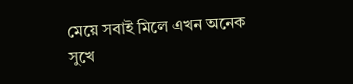মেয়ে সবাই মিলে এখন অনেক সুখে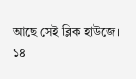আছে সেই ব্লিক হাউজে।
১৪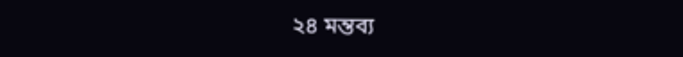২৪ মন্তব্য